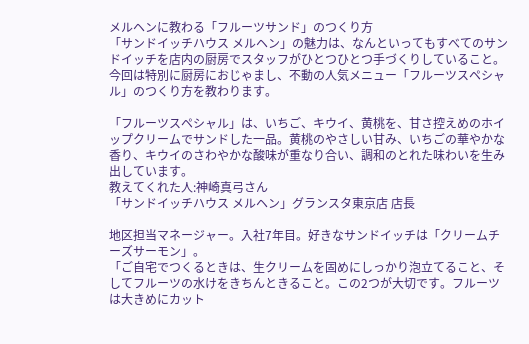メルヘンに教わる「フルーツサンド」のつくり方
「サンドイッチハウス メルヘン」の魅力は、なんといってもすべてのサンドイッチを店内の厨房でスタッフがひとつひとつ手づくりしていること。今回は特別に厨房におじゃまし、不動の人気メニュー「フルーツスペシャル」のつくり方を教わります。

「フルーツスペシャル」は、いちご、キウイ、黄桃を、甘さ控えめのホイップクリームでサンドした一品。黄桃のやさしい甘み、いちごの華やかな香り、キウイのさわやかな酸味が重なり合い、調和のとれた味わいを生み出しています。
教えてくれた人:神崎真弓さん
「サンドイッチハウス メルヘン」グランスタ東京店 店長

地区担当マネージャー。入社7年目。好きなサンドイッチは「クリームチーズサーモン」。
「ご自宅でつくるときは、生クリームを固めにしっかり泡立てること、そしてフルーツの水けをきちんときること。この2つが大切です。フルーツは大きめにカット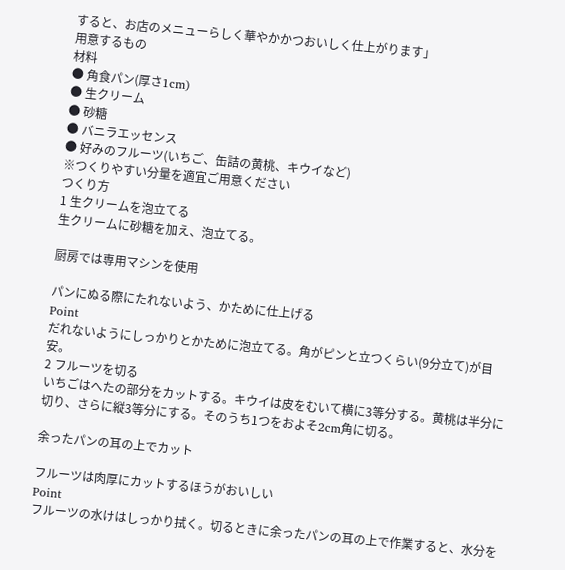すると、お店のメニューらしく華やかかつおいしく仕上がります」
用意するもの
材料
● 角食パン(厚さ1cm)
● 生クリーム
● 砂糖
● バニラエッセンス
● 好みのフルーツ(いちご、缶詰の黄桃、キウイなど)
※つくりやすい分量を適宜ご用意ください
つくり方
1 生クリームを泡立てる
生クリームに砂糖を加え、泡立てる。

厨房では専用マシンを使用

パンにぬる際にたれないよう、かために仕上げる
Point
だれないようにしっかりとかために泡立てる。角がピンと立つくらい(9分立て)が目安。
2 フルーツを切る
いちごはへたの部分をカットする。キウイは皮をむいて横に3等分する。黄桃は半分に切り、さらに縦3等分にする。そのうち1つをおよそ2cm角に切る。

余ったパンの耳の上でカット

フルーツは肉厚にカットするほうがおいしい
Point
フルーツの水けはしっかり拭く。切るときに余ったパンの耳の上で作業すると、水分を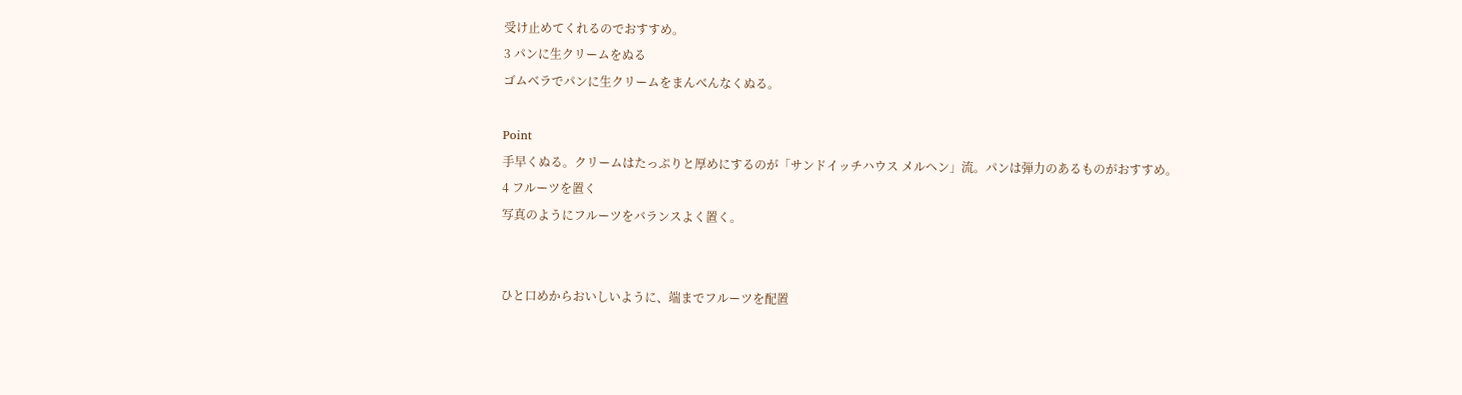受け止めてくれるのでおすすめ。
3 パンに生クリームをぬる
ゴムベラでパンに生クリームをまんべんなくぬる。

Point
手早くぬる。クリームはたっぷりと厚めにするのが「サンドイッチハウス メルヘン」流。パンは弾力のあるものがおすすめ。
4 フルーツを置く
写真のようにフルーツをバランスよく置く。


ひと口めからおいしいように、端までフルーツを配置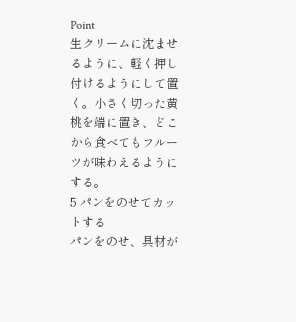Point
生クリームに沈ませるように、軽く押し付けるようにして置く。小さく切った黄桃を端に置き、どこから食べてもフルーツが味わえるようにする。
5 パンをのせてカットする
パンをのせ、具材が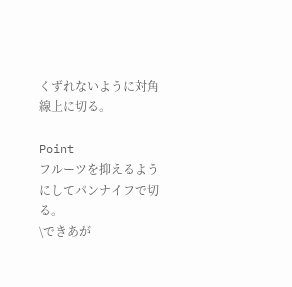くずれないように対角線上に切る。

Point
フルーツを抑えるようにしてパンナイフで切る。
\できあが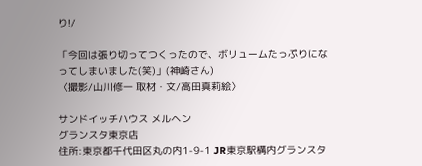り!/

「今回は張り切ってつくったので、ボリュームたっぷりになってしまいました(笑)」(神崎さん)
〈撮影/山川修一 取材・文/高田真莉絵〉

サンドイッチハウス メルヘン
グランスタ東京店
住所:東京都千代田区丸の内1-9-1 JR東京駅構内グランスタ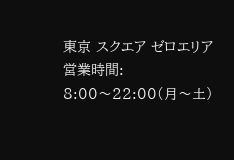東京 スクエア ゼロエリア
営業時間:
8:00〜22:00(月〜土)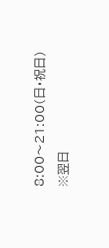8:00〜21:00(日・祝日)
※翌日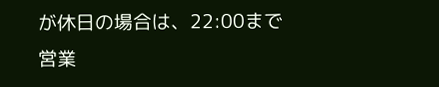が休日の場合は、22:00まで営業